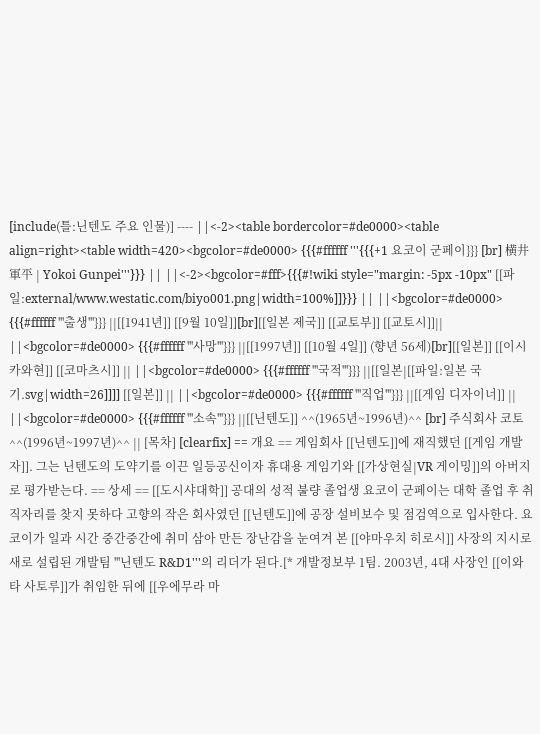[include(틀:닌텐도 주요 인물)] ---- ||<-2><table bordercolor=#de0000><table align=right><table width=420><bgcolor=#de0000> {{{#ffffff '''{{{+1 요코이 군페이}}} [br] 横井 軍平 | Yokoi Gunpei'''}}} || ||<-2><bgcolor=#fff>{{{#!wiki style="margin: -5px -10px" [[파일:external/www.westatic.com/biyo001.png|width=100%]]}}} || ||<bgcolor=#de0000> {{{#ffffff '''출생'''}}} ||[[1941년]] [[9월 10일]][br][[일본 제국]] [[교토부]] [[교토시]]|| ||<bgcolor=#de0000> {{{#ffffff '''사망'''}}} ||[[1997년]] [[10월 4일]] (향년 56세)[br][[일본]] [[이시카와현]] [[코마츠시]] || ||<bgcolor=#de0000> {{{#ffffff '''국적'''}}} ||[[일본|[[파일:일본 국기.svg|width=26]]]] [[일본]] || ||<bgcolor=#de0000> {{{#ffffff '''직업'''}}} ||[[게임 디자이너]] || ||<bgcolor=#de0000> {{{#ffffff '''소속'''}}} ||[[닌텐도]] ^^(1965년~1996년)^^ [br] 주식회사 코토 ^^(1996년~1997년)^^ || [목차] [clearfix] == 개요 == 게임회사 [[닌텐도]]에 재직했던 [[게임 개발자]]. 그는 닌텐도의 도약기를 이끈 일등공신이자 휴대용 게임기와 [[가상현실|VR 게이밍]]의 아버지로 평가받는다. == 상세 == [[도시샤대학]] 공대의 성적 불량 졸업생 요코이 군페이는 대학 졸업 후 취직자리를 찾지 못하다 고향의 작은 회사였던 [[닌텐도]]에 공장 설비보수 및 점검역으로 입사한다. 요코이가 일과 시간 중간중간에 취미 삼아 만든 장난감을 눈여겨 본 [[야마우치 히로시]] 사장의 지시로 새로 설립된 개발팀 '''닌텐도 R&D1'''의 리더가 된다.[* 개발정보부 1팀. 2003년, 4대 사장인 [[이와타 사토루]]가 취임한 뒤에 [[우에무라 마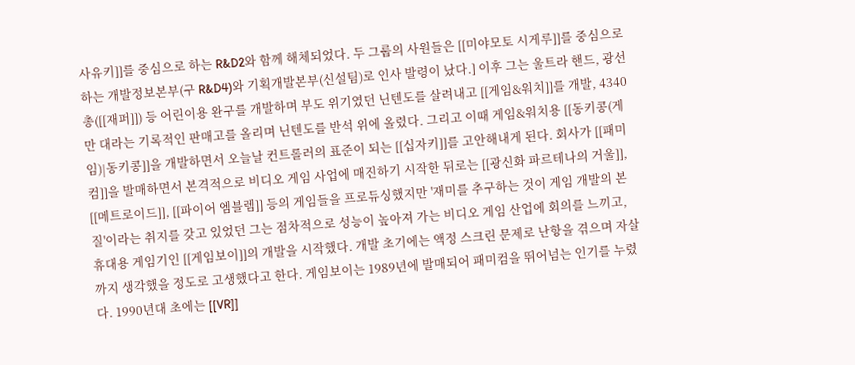사유키]]를 중심으로 하는 R&D2와 함께 해체되었다. 두 그룹의 사원들은 [[미야모토 시게루]]를 중심으로 하는 개발정보본부(구 R&D4)와 기획개발본부(신설팀)로 인사 발령이 났다.] 이후 그는 울트라 핸드, 광선총([[재퍼]]) 등 어린이용 완구를 개발하며 부도 위기였던 닌텐도를 살려내고 [[게임&워치]]를 개발, 4340만 대라는 기록적인 판매고를 올리며 닌텐도를 반석 위에 올렸다. 그리고 이때 게임&워치용 [[동키콩(게임)|동키콩]]을 개발하면서 오늘날 컨트롤러의 표준이 되는 [[십자키]]를 고안해내게 된다. 회사가 [[패미컴]]을 발매하면서 본격적으로 비디오 게임 사업에 매진하기 시작한 뒤로는 [[광신화 파르테나의 거울]], [[메트로이드]], [[파이어 엠블렘]] 등의 게임들을 프로듀싱했지만 '재미를 추구하는 것이 게임 개발의 본질'이라는 취지를 갖고 있었던 그는 점차적으로 성능이 높아져 가는 비디오 게임 산업에 회의를 느끼고, 휴대용 게임기인 [[게임보이]]의 개발을 시작했다. 개발 초기에는 액정 스크린 문제로 난항을 겪으며 자살까지 생각했을 정도로 고생했다고 한다. 게임보이는 1989년에 발매되어 패미컴을 뛰어넘는 인기를 누렸다. 1990년대 초에는 [[VR]]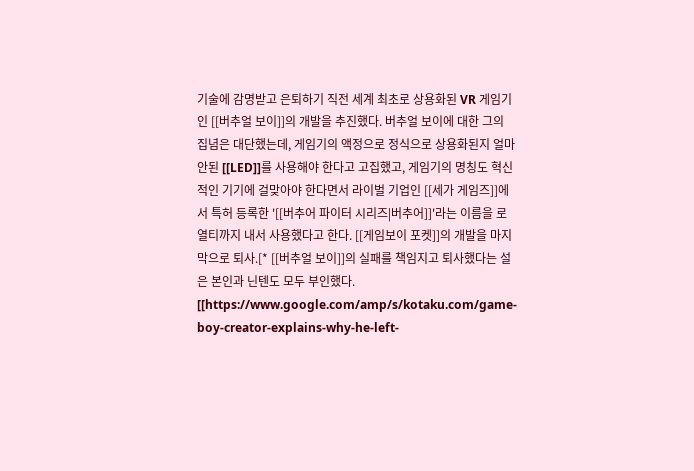기술에 감명받고 은퇴하기 직전 세계 최초로 상용화된 VR 게임기인 [[버추얼 보이]]의 개발을 추진했다. 버추얼 보이에 대한 그의 집념은 대단했는데, 게임기의 액정으로 정식으로 상용화된지 얼마 안된 [[LED]]를 사용해야 한다고 고집했고, 게임기의 명칭도 혁신적인 기기에 걸맞아야 한다면서 라이벌 기업인 [[세가 게임즈]]에서 특허 등록한 '[[버추어 파이터 시리즈|버추어]]'라는 이름을 로열티까지 내서 사용했다고 한다. [[게임보이 포켓]]의 개발을 마지막으로 퇴사.[* [[버추얼 보이]]의 실패를 책임지고 퇴사했다는 설은 본인과 닌텐도 모두 부인했다. [[https://www.google.com/amp/s/kotaku.com/game-boy-creator-explains-why-he-left-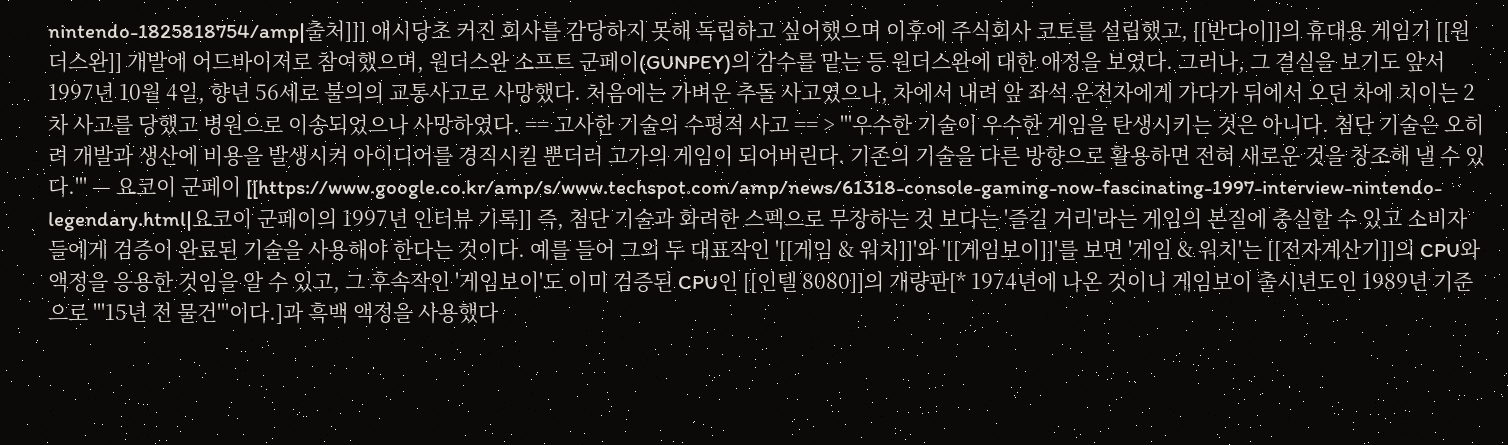nintendo-1825818754/amp|출처]]] 애시당초 커진 회사를 감당하지 못해 독립하고 싶어했으며 이후에 주식회사 코토를 설립했고, [[반다이]]의 휴대용 게임기 [[원더스완]] 개발에 어드바이저로 참여했으며, 원더스완 소프트 군페이(GUNPEY)의 감수를 맡는 등 원더스완에 대한 애정을 보였다. 그러나, 그 결실을 보기도 앞서 1997년 10월 4일, 향년 56세로 불의의 교통사고로 사망했다. 처음에는 가벼운 추돌 사고였으나, 차에서 내려 앞 좌석 운전자에게 가다가 뒤에서 오던 차에 치이는 2차 사고를 당했고 병원으로 이송되었으나 사망하였다. == 고사한 기술의 수평적 사고 == > '''우수한 기술이 우수한 게임을 탄생시키는 것은 아니다. 첨단 기술은 오히려 개발과 생산에 비용을 발생시켜 아이디어를 경직시킬 뿐더러 고가의 게임이 되어버린다. 기존의 기술을 다른 방향으로 활용하면 전혀 새로운 것을 창조해 낼 수 있다.''' — 요코이 군페이 [[https://www.google.co.kr/amp/s/www.techspot.com/amp/news/61318-console-gaming-now-fascinating-1997-interview-nintendo-legendary.html|요코이 군페이의 1997년 인터뷰 기록]] 즉, 첨단 기술과 화려한 스펙으로 무장하는 것 보다는 '즐길 거리'라는 게임의 본질에 충실할 수 있고 소비자들에게 검증이 완료된 기술을 사용해야 한다는 것이다. 예를 들어 그의 두 대표작인 '[[게임 & 워치]]'와 '[[게임보이]]'를 보면 '게임 & 워치'는 [[전자계산기]]의 CPU와 액정을 응용한 것임을 알 수 있고, 그 후속작인 '게임보이'도 이미 검증된 CPU인 [[인텔 8080]]의 개량판[* 1974년에 나온 것이니 게임보이 출시년도인 1989년 기준으로 '''15년 전 물건'''이다.]과 흑백 액정을 사용했다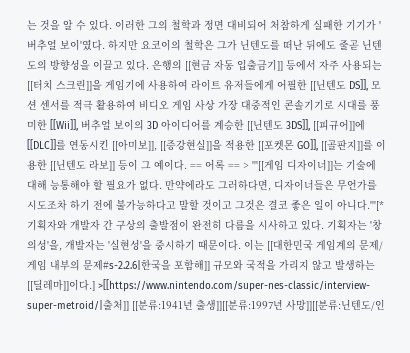는 것을 알 수 있다. 이러한 그의 철학과 정면 대비되어 처참하게 실패한 기기가 '버추얼 보이'였다. 하지만 요코이의 철학은 그가 닌텐도를 떠난 뒤에도 줄곧 닌텐도의 방향성을 이끌고 있다. 은행의 [[현금 자동 입출금기]] 등에서 자주 사용되는 [[터치 스크린]]을 게임기에 사용하여 라이트 유저들에게 어필한 [[닌텐도 DS]], 모션 센서를 적극 활용하여 비디오 게임 사상 가장 대중적인 콘솔기기로 시대를 풍미한 [[Wii]], 버추얼 보이의 3D 아이디어를 계승한 [[닌텐도 3DS]], [[피규어]]에 [[DLC]]를 연동시킨 [[아미보]], [[증강현실]]을 적용한 [[포켓몬 GO]], [[골판지]]를 이용한 [[닌텐도 라보]] 등이 그 예이다. == 어록 == > '''[[게임 디자이너]]는 기술에 대해 능통해야 할 필요가 없다. 만약에라도 그러하다면, 디자이너들은 무언가를 시도조차 하기 전에 불가능하다고 말할 것이고 그것은 결코 좋은 일이 아니다.'''[* 기획자와 개발자 간 구상의 출발점이 완전히 다름을 시사하고 있다. 기획자는 '창의성'을, 개발자는 '실현성'을 중시하기 때문이다. 이는 [[대한민국 게임계의 문제/게임 내부의 문제#s-2.2.6|한국을 포함해]] 규모와 국적을 가리지 않고 발생하는 [[딜레마]]이다.] >[[https://www.nintendo.com/super-nes-classic/interview-super-metroid/|출처]] [[분류:1941년 출생]][[분류:1997년 사망]][[분류:닌텐도/인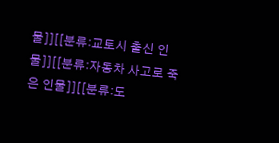물]][[분류:교토시 출신 인물]][[분류:자동차 사고로 죽은 인물]][[분류:도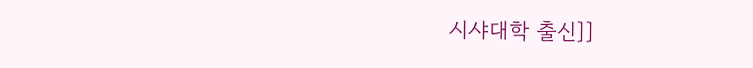시샤대학 출신]]